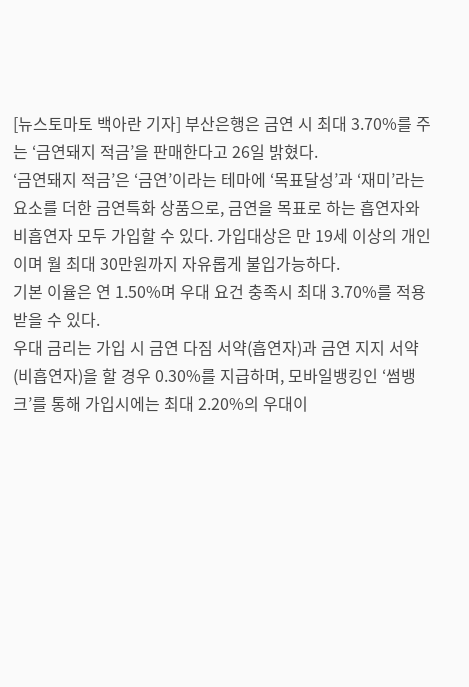[뉴스토마토 백아란 기자] 부산은행은 금연 시 최대 3.70%를 주는 ‘금연돼지 적금’을 판매한다고 26일 밝혔다.
‘금연돼지 적금’은 ‘금연’이라는 테마에 ‘목표달성’과 ‘재미’라는 요소를 더한 금연특화 상품으로, 금연을 목표로 하는 흡연자와 비흡연자 모두 가입할 수 있다. 가입대상은 만 19세 이상의 개인이며 월 최대 30만원까지 자유롭게 불입가능하다.
기본 이율은 연 1.50%며 우대 요건 충족시 최대 3.70%를 적용받을 수 있다.
우대 금리는 가입 시 금연 다짐 서약(흡연자)과 금연 지지 서약(비흡연자)을 할 경우 0.30%를 지급하며, 모바일뱅킹인 ‘썸뱅크’를 통해 가입시에는 최대 2.20%의 우대이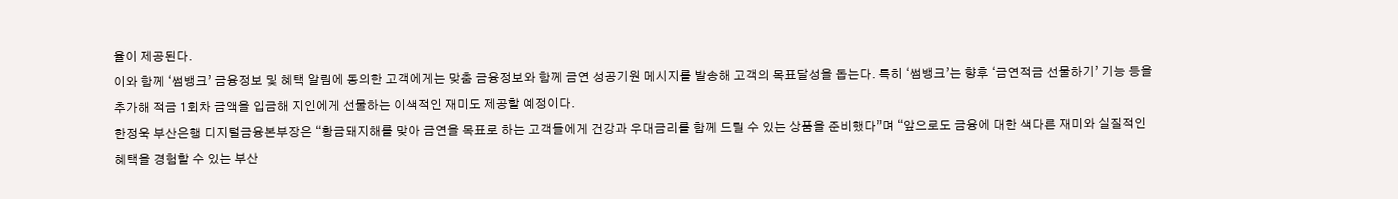율이 제공된다.
이와 함께 ‘썸뱅크’ 금융정보 및 혜택 알림에 동의한 고객에게는 맞춤 금융정보와 함께 금연 성공기원 메시지를 발송해 고객의 목표달성을 돕는다. 특히 ‘썸뱅크’는 향후 ‘금연적금 선물하기’ 기능 등을 추가해 적금 1회차 금액을 입금해 지인에게 선물하는 이색적인 재미도 제공할 예정이다.
한정욱 부산은행 디지털금융본부장은 “황금돼지해를 맞아 금연을 목표로 하는 고객들에게 건강과 우대금리를 함께 드릴 수 있는 상품을 준비했다”며 “앞으로도 금융에 대한 색다른 재미와 실질적인 혜택을 경험할 수 있는 부산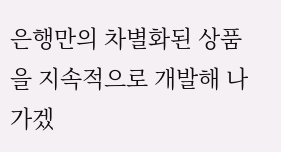은행만의 차별화된 상품을 지속적으로 개발해 나가겠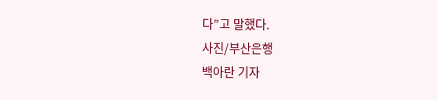다”고 말했다.
사진/부산은행
백아란 기자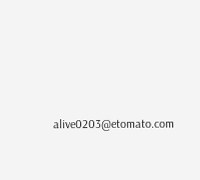alive0203@etomato.com